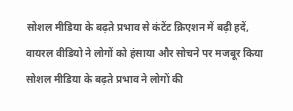सोशल मीडिया के बढ़ते प्रभाव से कंटेंट क्रिएशन में बढ़ी हदें, वायरल वीडियो ने लोगों को हंसाया और सोचने पर मजबूर किया
सोशल मीडिया के बढ़ते प्रभाव ने लोगों की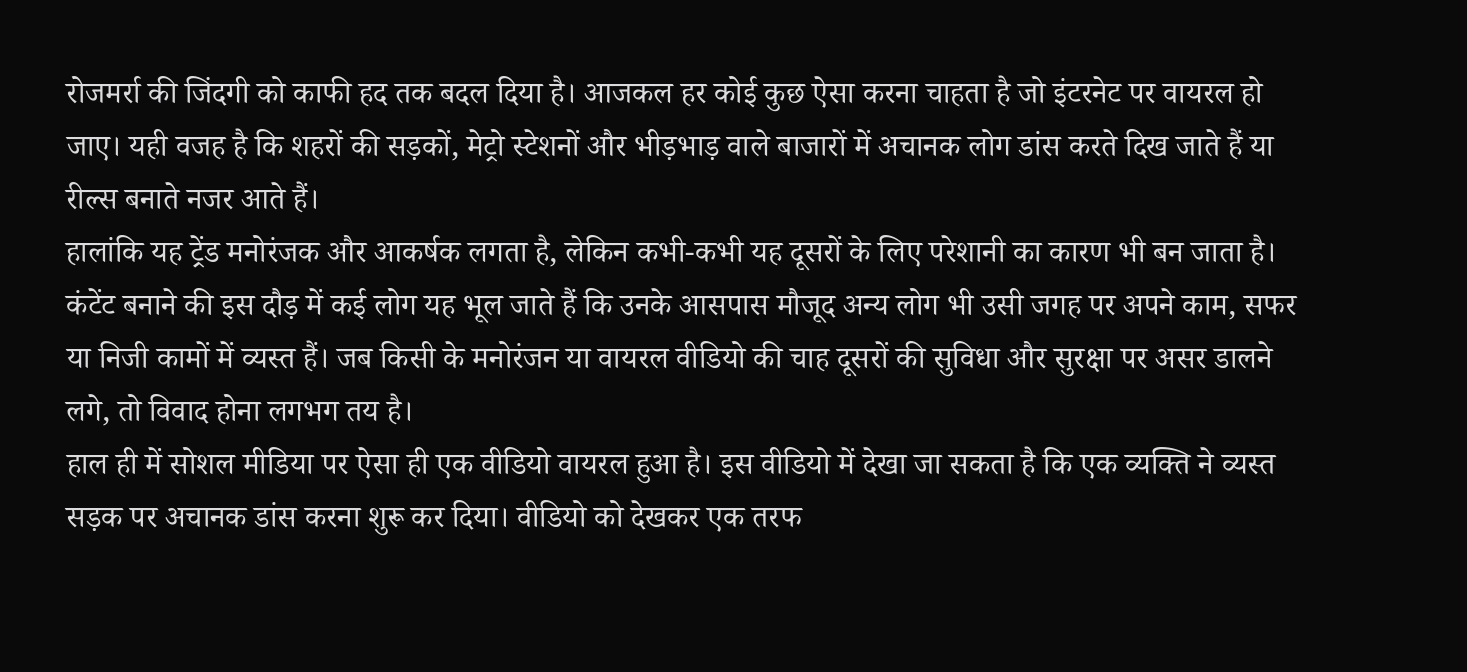रोजमर्रा की जिंदगी को काफी हद तक बदल दिया है। आजकल हर कोई कुछ ऐसा करना चाहता है जो इंटरनेट पर वायरल हो जाए। यही वजह है कि शहरों की सड़कों, मेट्रो स्टेशनों और भीड़भाड़ वाले बाजारों में अचानक लोग डांस करते दिख जाते हैं या रील्स बनाते नजर आते हैं।
हालांकि यह ट्रेंड मनोरंजक और आकर्षक लगता है, लेकिन कभी-कभी यह दूसरों के लिए परेशानी का कारण भी बन जाता है। कंटेंट बनाने की इस दौड़ में कई लोग यह भूल जाते हैं कि उनके आसपास मौजूद अन्य लोग भी उसी जगह पर अपने काम, सफर या निजी कामों में व्यस्त हैं। जब किसी के मनोरंजन या वायरल वीडियो की चाह दूसरों की सुविधा और सुरक्षा पर असर डालने लगे, तो विवाद होना लगभग तय है।
हाल ही में सोशल मीडिया पर ऐसा ही एक वीडियो वायरल हुआ है। इस वीडियो में देखा जा सकता है कि एक व्यक्ति ने व्यस्त सड़क पर अचानक डांस करना शुरू कर दिया। वीडियो को देखकर एक तरफ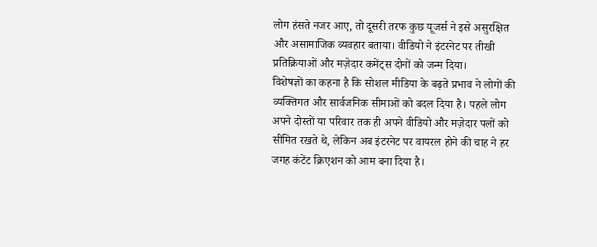लोग हंसते नजर आए, तो दूसरी तरफ कुछ यूजर्स ने इसे असुरक्षित और असामाजिक व्यवहार बताया। वीडियो ने इंटरनेट पर तीखी प्रतिक्रियाओं और मज़ेदार कमेंट्स दोनों को जन्म दिया।
विशेषज्ञों का कहना है कि सोशल मीडिया के बढ़ते प्रभाव ने लोगों की व्यक्तिगत और सार्वजनिक सीमाओं को बदल दिया है। पहले लोग अपने दोस्तों या परिवार तक ही अपने वीडियो और मज़ेदार पलों को सीमित रखते थे, लेकिन अब इंटरनेट पर वायरल होने की चाह ने हर जगह कंटेंट क्रिएशन को आम बना दिया है।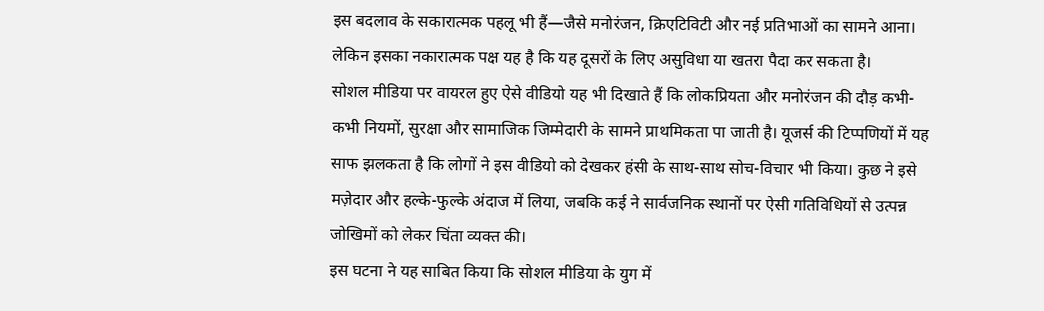इस बदलाव के सकारात्मक पहलू भी हैं—जैसे मनोरंजन, क्रिएटिविटी और नई प्रतिभाओं का सामने आना। लेकिन इसका नकारात्मक पक्ष यह है कि यह दूसरों के लिए असुविधा या खतरा पैदा कर सकता है।
सोशल मीडिया पर वायरल हुए ऐसे वीडियो यह भी दिखाते हैं कि लोकप्रियता और मनोरंजन की दौड़ कभी-कभी नियमों, सुरक्षा और सामाजिक जिम्मेदारी के सामने प्राथमिकता पा जाती है। यूजर्स की टिप्पणियों में यह साफ झलकता है कि लोगों ने इस वीडियो को देखकर हंसी के साथ-साथ सोच-विचार भी किया। कुछ ने इसे मज़ेदार और हल्के-फुल्के अंदाज में लिया, जबकि कई ने सार्वजनिक स्थानों पर ऐसी गतिविधियों से उत्पन्न जोखिमों को लेकर चिंता व्यक्त की।
इस घटना ने यह साबित किया कि सोशल मीडिया के युग में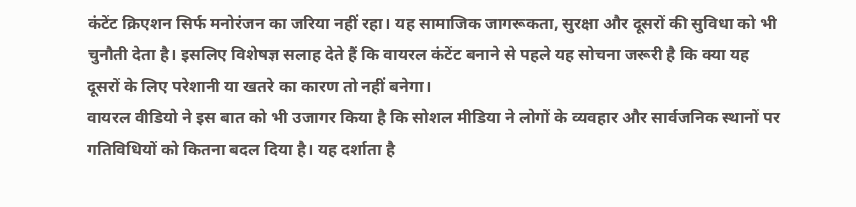कंटेंट क्रिएशन सिर्फ मनोरंजन का जरिया नहीं रहा। यह सामाजिक जागरूकता, सुरक्षा और दूसरों की सुविधा को भी चुनौती देता है। इसलिए विशेषज्ञ सलाह देते हैं कि वायरल कंटेंट बनाने से पहले यह सोचना जरूरी है कि क्या यह दूसरों के लिए परेशानी या खतरे का कारण तो नहीं बनेगा।
वायरल वीडियो ने इस बात को भी उजागर किया है कि सोशल मीडिया ने लोगों के व्यवहार और सार्वजनिक स्थानों पर गतिविधियों को कितना बदल दिया है। यह दर्शाता है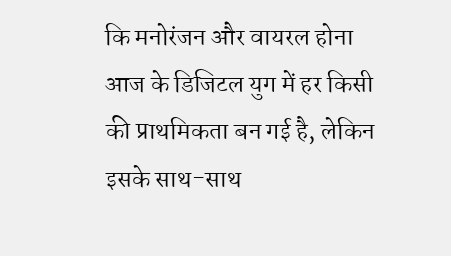कि मनोरंजन और वायरल होना आज के डिजिटल युग में हर किसी की प्राथमिकता बन गई है, लेकिन इसके साथ-साथ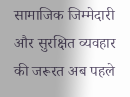सामाजिक जिम्मेदारी और सुरक्षित व्यवहार की जरूरत अब पहले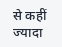से कहीं ज्यादा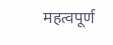महत्वपूर्ण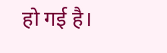हो गई है।